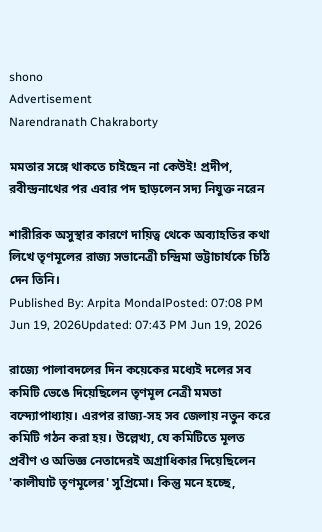shono
Advertisement
Narendranath Chakraborty

মমতার সঙ্গে থাকতে চাইছেন না কেউই! প্রদীপ, রবীন্দ্রনাথের পর এবার পদ ছাড়লেন সদ্য নিযুক্ত নরেন

শারীরিক অসুস্থার কারণে দায়িত্ব থেকে অব্যাহতির কথা লিখে তৃণমূলের রাজ্য সভানেত্রী চন্দ্রিমা ভট্টাচার্যকে চিঠি দেন তিনি।
Published By: Arpita MondalPosted: 07:08 PM Jun 19, 2026Updated: 07:43 PM Jun 19, 2026

রাজ্যে পালাবদলের দিন কয়েকের মধ্যেই দলের সব কমিটি ভেঙে দিয়েছিলেন তৃণমূল নেত্রী মমতা বন্দ্যোপাধ্যায়। এরপর রাজ্য-সহ সব জেলায় নতুন করে কমিটি গঠন করা হয়। উল্লেখ্য, যে কমিটিতে মূলত প্রবীণ ও অভিজ্ঞ নেতাদেরই অগ্রাধিকার দিয়েছিলেন 'কালীঘাট তৃণমূলের' সুপ্রিমো। কিন্তু মনে হচ্ছে,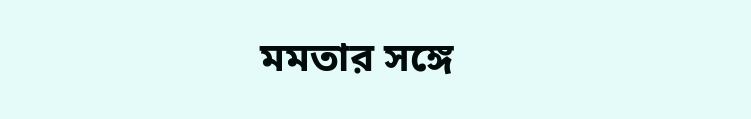মমতার সঙ্গে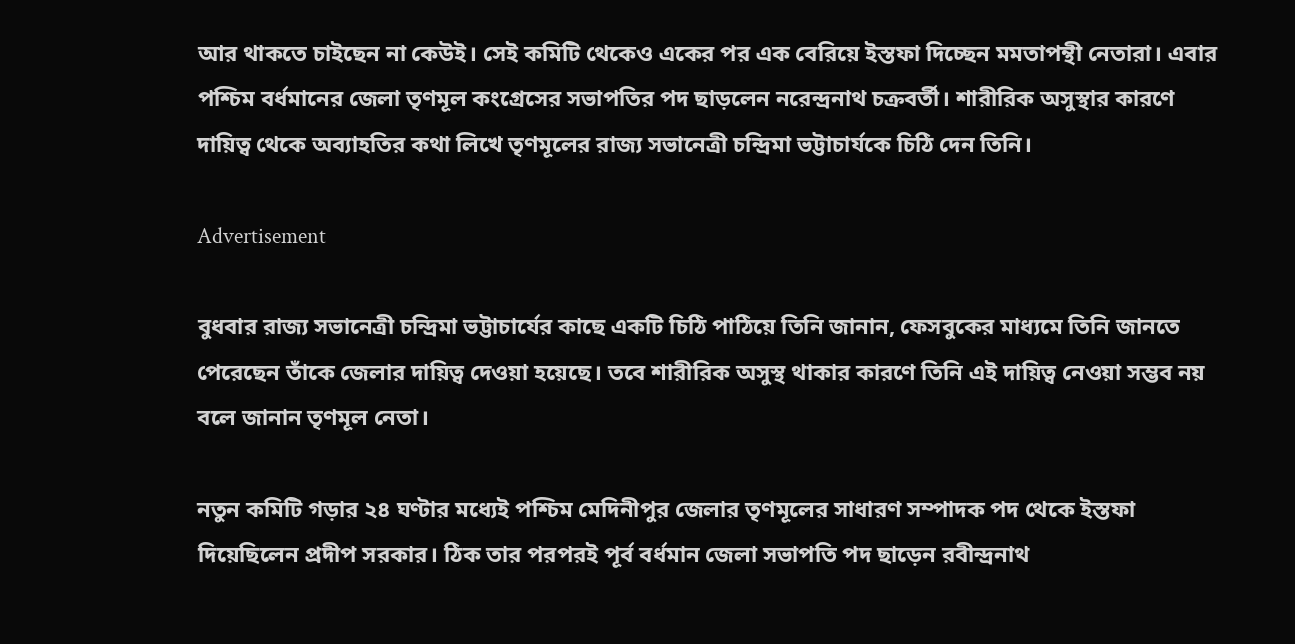আর থাকতে চাইছেন না কেউই। সেই কমিটি থেকেও একের পর এক বেরিয়ে ইস্তফা দিচ্ছেন মমতাপন্থী নেতারা। এবার পশ্চিম বর্ধমানের জেলা তৃণমূল কংগ্রেসের সভাপতির পদ ছাড়লেন নরেন্দ্রনাথ চক্রবর্তী। শারীরিক অসুস্থার কারণে দায়িত্ব থেকে অব্যাহতির কথা লিখে তৃণমূলের রাজ্য সভানেত্রী চন্দ্রিমা ভট্টাচার্যকে চিঠি দেন তিনি।

Advertisement

বুধবার রাজ্য সভানেত্রী চন্দ্রিমা ভট্টাচার্যের কাছে একটি চিঠি পাঠিয়ে তিনি জানান, ফেসবুকের মাধ্যমে তিনি জানতে পেরেছেন তাঁকে জেলার দায়িত্ব দেওয়া হয়েছে। তবে শারীরিক অসুস্থ থাকার কারণে তিনি এই দায়িত্ব নেওয়া সম্ভব নয় বলে জানান তৃণমূল নেতা।

নতুন কমিটি গড়ার ২৪ ঘণ্টার মধ্যেই পশ্চিম মেদিনীপুর জেলার তৃণমূলের সাধারণ সম্পাদক পদ থেকে ইস্তফা দিয়েছিলেন প্রদীপ সরকার। ঠিক তার পরপরই পূর্ব বর্ধমান জেলা সভাপতি পদ ছাড়েন রবীন্দ্রনাথ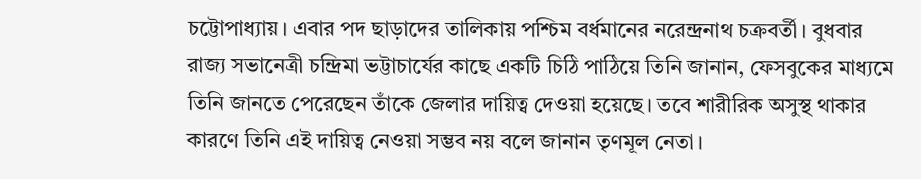চট্টোপাধ্যায়। এবার পদ ছাড়াদের তালিকায় পশ্চিম বর্ধমানের নরেন্দ্রনাথ চক্রবর্তী। বুধবার রাজ্য সভানেত্রী চন্দ্রিমা ভট্টাচার্যের কাছে একটি চিঠি পাঠিয়ে তিনি জানান, ফেসবুকের মাধ্যমে তিনি জানতে পেরেছেন তাঁকে জেলার দায়িত্ব দেওয়া হয়েছে। তবে শারীরিক অসুস্থ থাকার কারণে তিনি এই দায়িত্ব নেওয়া সম্ভব নয় বলে জানান তৃণমূল নেতা।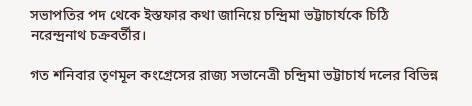সভাপতির পদ থেকে ইস্তফার কথা জানিয়ে চন্দ্রিমা ভট্টাচার্যকে চিঠি নরেন্দ্রনাথ চক্রবর্তীর।

গত শনিবার তৃণমূল কংগ্রেসের রাজ্য সভানেত্রী চন্দ্রিমা ভট্টাচার্য দলের বিভিন্ন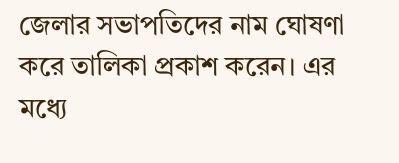জেলার সভাপতিদের নাম ঘোষণা করে তালিকা প্রকাশ করেন। এর মধ্যে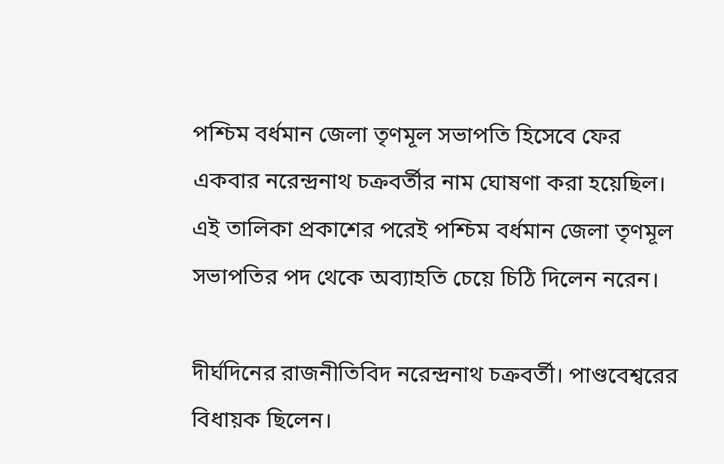পশ্চিম বর্ধমান জেলা তৃণমূল সভাপতি হিসেবে ফের একবার নরেন্দ্রনাথ চক্রবর্তীর নাম ঘোষণা করা হয়েছিল। এই তালিকা প্রকাশের পরেই পশ্চিম বর্ধমান জেলা তৃণমূল সভাপতির পদ থেকে অব্যাহতি চেয়ে চিঠি দিলেন নরেন।

দীর্ঘদিনের রাজনীতিবিদ নরেন্দ্রনাথ চক্রবর্তী। পাণ্ডবেশ্বরের বিধায়ক ছিলেন।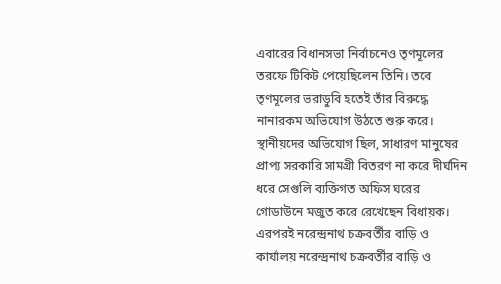এবারের বিধানসভা নির্বাচনেও তৃণমূলের তরফে টিকিট পেয়েছিলেন তিনি। তবে তৃণমূলের ভরাডুবি হতেই তাঁর বিরুদ্ধে নানারকম অভিযোগ উঠতে শুরু করে। স্থানীয়দের অভিযোগ ছিল, সাধারণ মানুষের প্রাপ্য সরকারি সামগ্রী বিতরণ না করে দীর্ঘদিন ধরে সেগুলি ব্যক্তিগত অফিস ঘরের গোডাউনে মজুত করে রেখেছেন বিধায়ক। এরপরই নরেন্দ্রনাথ চক্রবর্তীর বাড়ি ও কার্যালয় নরেন্দ্রনাথ চক্রবর্তীর বাড়ি ও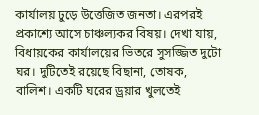কার্যালয় ঢুড়ে উত্তেজিত জনতা। এরপরই প্রকাশ্যে আসে চাঞ্চল্যকর বিষয়। দেখা যায়, বিধায়কের কার্যালয়ের ভিতরে সুসজ্জিত দুটো ঘর। দুটিতেই রয়েছে বিছানা, তোষক, বালিশ। একটি ঘরের ড্রয়ার খুলতেই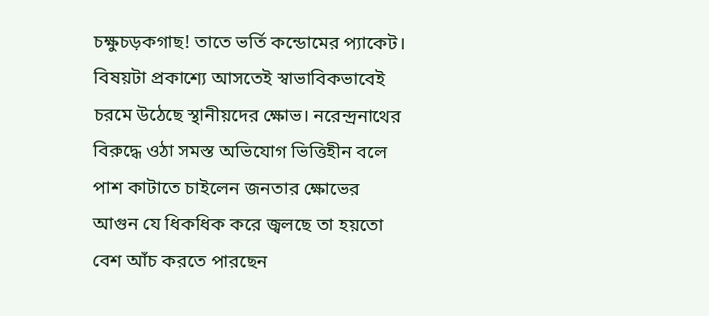চক্ষুচড়কগাছ! তাতে ভর্তি কন্ডোমের প্যাকেট। বিষয়টা প্রকাশ্যে আসতেই স্বাভাবিকভাবেই চরমে উঠেছে স্থানীয়দের ক্ষোভ। নরেন্দ্রনাথের বিরুদ্ধে ওঠা সমস্ত অভিযোগ ভিত্তিহীন বলে পাশ কাটাতে চাইলেন জনতার ক্ষোভের আগুন যে ধিকধিক করে জ্বলছে তা হয়তো বেশ আঁচ করতে পারছেন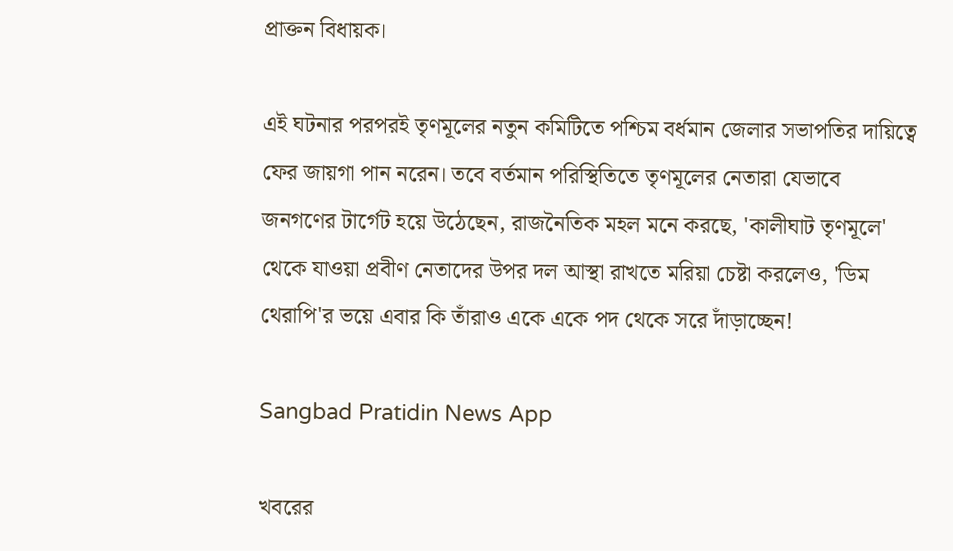প্রাক্তন বিধায়ক।

এই ঘটনার পরপরই তৃণমূলের নতুন কমিটিতে পশ্চিম বর্ধমান জেলার সভাপতির দায়িত্বে ফের জায়গা পান নরেন। তবে বর্তমান পরিস্থিতিতে তৃণমূলের নেতারা যেভাবে জনগণের টার্গেট হয়ে উঠেছেন, রাজনৈতিক মহল মনে করছে, 'কালীঘাট তৃণমূলে' থেকে যাওয়া প্রবীণ নেতাদের উপর দল আস্থা রাখতে মরিয়া চেষ্টা করলেও, 'ডিম থেরাপি'র ভয়ে এবার কি তাঁরাও একে একে পদ থেকে সরে দাঁড়াচ্ছেন!

Sangbad Pratidin News App

খবরের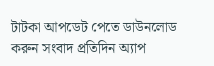টাটকা আপডেট পেতে ডাউনলোড করুন সংবাদ প্রতিদিন অ্যাপ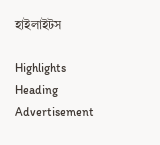হাইলাইটস

Highlights Heading
Advertisement